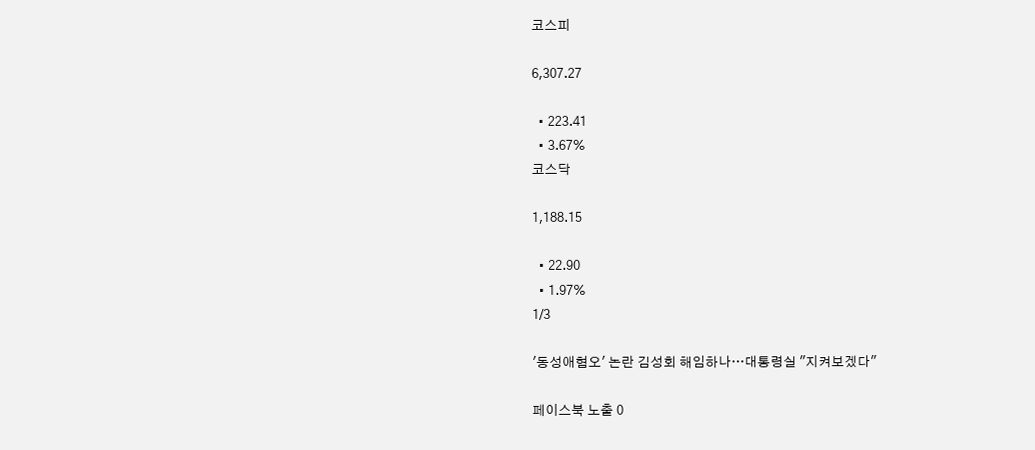코스피

6,307.27

  • 223.41
  • 3.67%
코스닥

1,188.15

  • 22.90
  • 1.97%
1/3

'동성애혐오' 논란 김성회 해임하나…대통령실 "지켜보겠다"

페이스북 노출 0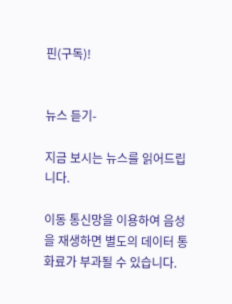핀(구독)!


뉴스 듣기-

지금 보시는 뉴스를 읽어드립니다.

이동 통신망을 이용하여 음성을 재생하면 별도의 데이터 통화료가 부과될 수 있습니다.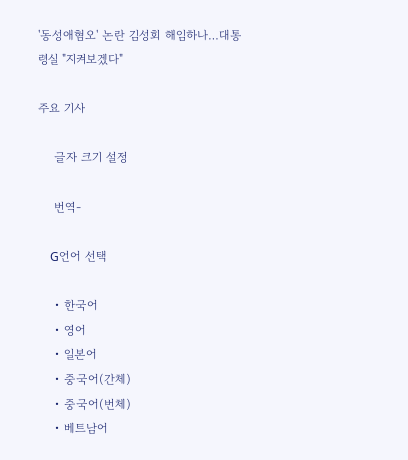'동성애혐오' 논란 김성회 해임하나…대통령실 "지켜보겠다"

주요 기사

    글자 크기 설정

    번역-

    G언어 선택

    • 한국어
    • 영어
    • 일본어
    • 중국어(간체)
    • 중국어(번체)
    • 베트남어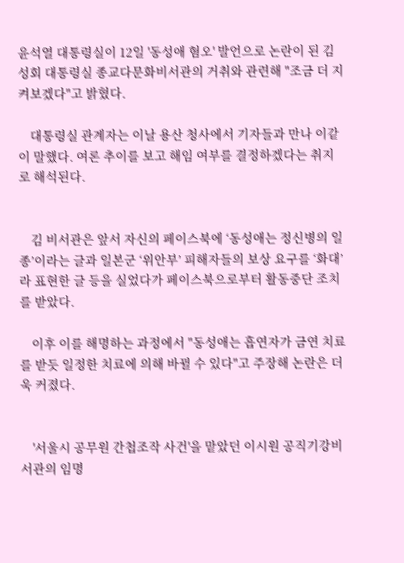윤석열 대통령실이 12일 '동성애 혐오' 발언으로 논란이 된 김성회 대통령실 종교다문화비서관의 거취와 관련해 "조금 더 지켜보겠다"고 밝혔다.

    대통령실 관계자는 이날 용산 청사에서 기자들과 만나 이같이 말했다. 여론 추이를 보고 해임 여부를 결정하겠다는 취지로 해석된다.


    김 비서관은 앞서 자신의 페이스북에 ‘동성애는 정신병의 일종’이라는 글과 일본군 ‘위안부’ 피해자들의 보상 요구를 ‘화대’라 표현한 글 등을 실었다가 페이스북으로부터 활동중단 조치를 받았다.

    이후 이를 해명하는 과정에서 "동성애는 흡연자가 금연 치료를 받듯 일정한 치료에 의해 바뀔 수 있다"고 주장해 논란은 더욱 커졌다.


    '서울시 공무원 간첩조작 사건'을 맡았던 이시원 공직기강비서관의 임명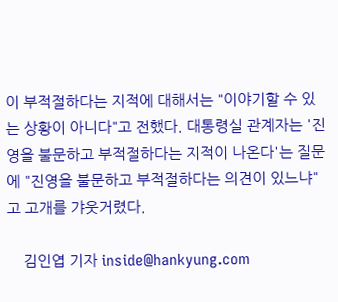이 부적절하다는 지적에 대해서는 "이야기할 수 있는 상황이 아니다"고 전했다. 대통령실 관계자는 '진영을 불문하고 부적절하다는 지적이 나온다'는 질문에 "진영을 불문하고 부적절하다는 의견이 있느냐"고 고개를 갸웃거렸다.

    김인엽 기자 inside@hankyung.com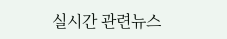실시간 관련뉴스